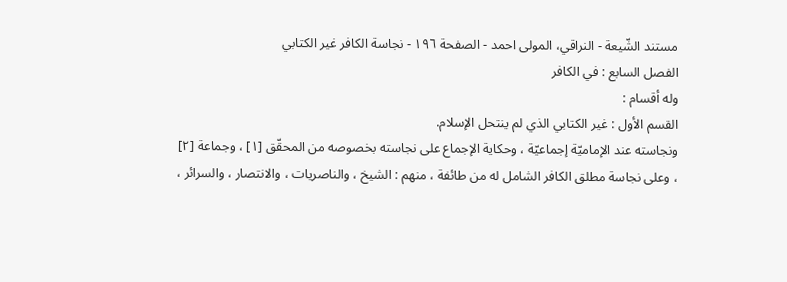مستند الشّيعة - النراقي، المولى احمد - الصفحة ١٩٦ - نجاسة الكافر غير الكتابي
الفصل السابع : في الكافر
وله أقسام :
القسم الأول : غير الكتابي الذي لم ينتحل الإسلام.
ونجاسته عند الإماميّة إجماعيّة ، وحكاية الإجماع على نجاسته بخصوصه من المحقّق [١] ، وجماعة [٢] ، وعلى نجاسة مطلق الكافر الشامل له من طائفة ، منهم : الشيخ ، والناصريات ، والانتصار ، والسرائر ،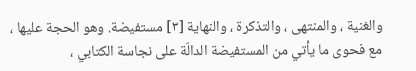والغنية ، والمنتهى ، والتذكرة ، والنهاية [٣] مستفيضة. وهو الحجة عليها ، مع فحوى ما يأتي من المستفيضة الدالّة على نجاسة الكتابي ،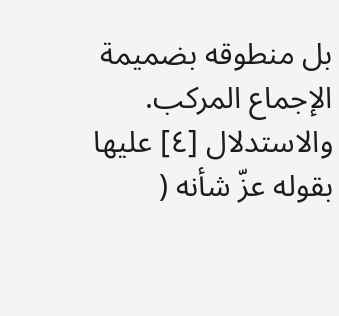بل منطوقه بضميمة الإجماع المركب.
والاستدلال [٤] عليها بقوله عزّ شأنه (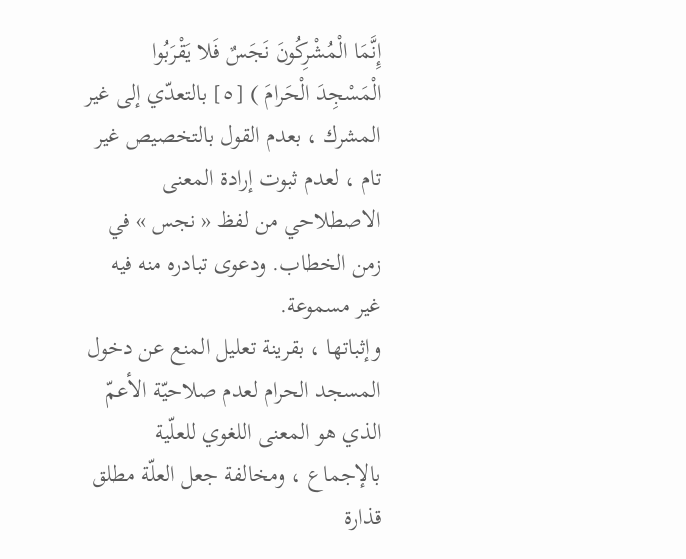إِنَّمَا الْمُشْرِكُونَ نَجَسٌ فَلا يَقْرَبُوا الْمَسْجِدَ الْحَرامَ ) [٥] بالتعدّي إلى غير المشرك ، بعدم القول بالتخصيص غير تام ، لعدم ثبوت إرادة المعنى الاصطلاحي من لفظ « نجس » في زمن الخطاب. ودعوى تبادره منه فيه غير مسموعة.
وإثباتها ، بقرينة تعليل المنع عن دخول المسجد الحرام لعدم صلاحيّة الأعمّ الذي هو المعنى اللغوي للعلّية بالإجماع ، ومخالفة جعل العلّة مطلق قذارة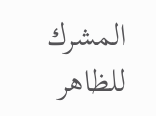المشرك للظاهر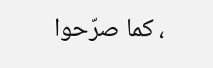، كما صرّحوا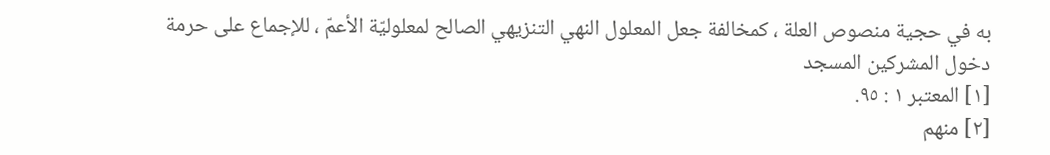به في حجية منصوص العلة ، كمخالفة جعل المعلول النهي التنزيهي الصالح لمعلوليّة الأعمّ ، للإجماع على حرمة دخول المشركين المسجد
[١] المعتبر ١ : ٩٥.
[٢] منهم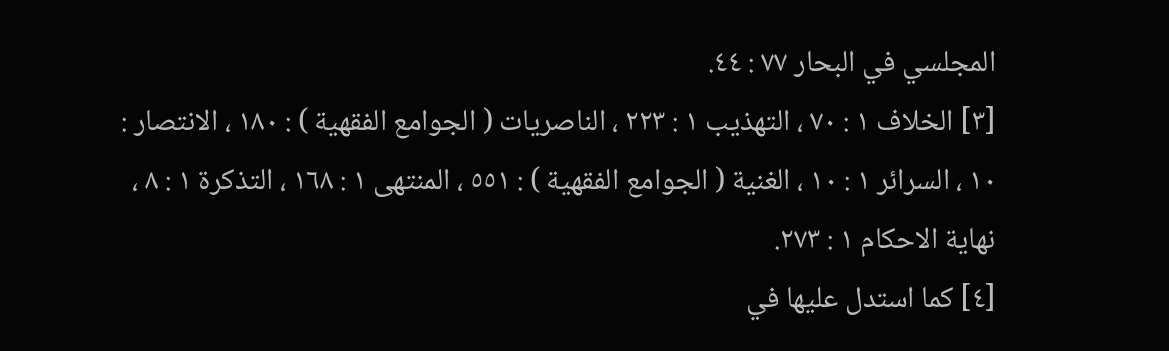المجلسي في البحار ٧٧ : ٤٤.
[٣] الخلاف ١ : ٧٠ ، التهذيب ١ : ٢٢٣ ، الناصريات ( الجوامع الفقهية ) : ١٨٠ ، الانتصار : ١٠ ، السرائر ١ : ١٠ ، الغنية ( الجوامع الفقهية ) : ٥٥١ ، المنتهى ١ : ١٦٨ ، التذكرة ١ : ٨ ، نهاية الاحكام ١ : ٢٧٣.
[٤] كما استدل عليها في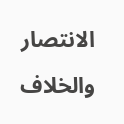الانتصار والخلاف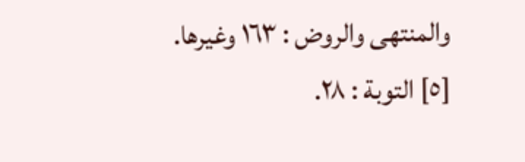والمنتهى والروض : ١٦٣ وغيرها.
[٥] التوبة : ٢٨.